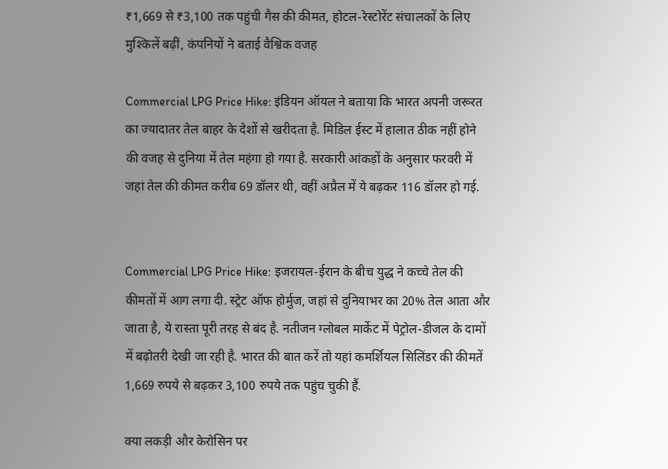₹1,669 से ₹3,100 तक पहुंची गैस की कीमत, होटल-रेस्टोरेंट संचालकों के लिए मुश्किलें बढ़ीं, कंपनियों ने बताई वैश्विक वजह

Commercial LPG Price Hike: इंडियन ऑयल ने बताया कि भारत अपनी जरूरत का ज्यादातर तेल बाहर के देशों से खरीदता है. मिडिल ईस्ट में हालात ठीक नहीं होने की वजह से दुनिया में तेल महंगा हो गया है. सरकारी आंकड़ों के अनुसार फरवरी में जहां तेल की कीमत करीब 69 डॉलर थी, वहीं अप्रैल में ये बढ़कर 116 डॉलर हो गई.


Commercial LPG Price Hike: इजरायल-ईरान के बीच युद्ध ने कच्चे तेल की कीमतों में आग लगा दी. स्ट्रेट ऑफ होर्मुज, जहां से दुनियाभर का 20% तेल आता और जाता है, ये रास्ता पूरी तरह से बंद है. नतीजन ग्लोबल मार्केट में पेट्रोल-डीजल के दामों में बढ़ोतरी देखी जा रही है. भारत की बात करें तो यहां कमर्शियल सिलिंडर की कीमतें 1,669 रुपये से बढ़कर 3,100 रुपये तक पहुंच चुकी हैं.

क्या लकड़ी और केरोसिन पर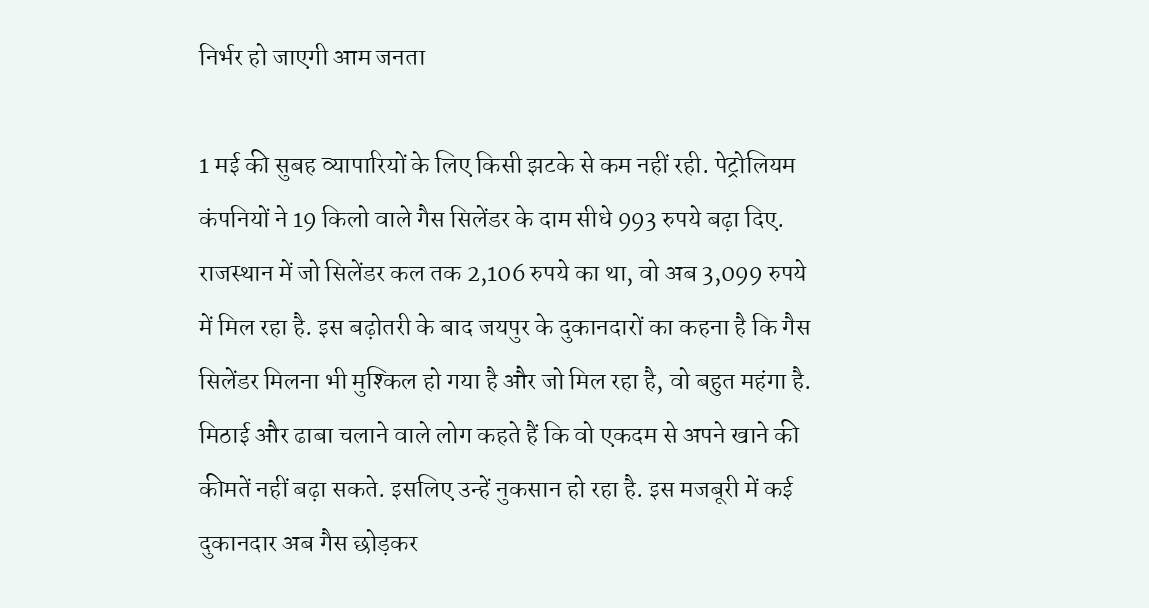निर्भर हो जाएगी आम जनता

1 मई की सुबह व्यापारियों के लिए किसी झटके से कम नहीं रही. पेट्रोलियम कंपनियों ने 19 किलो वाले गैस सिलेंडर के दाम सीधे 993 रुपये बढ़ा दिए. राजस्थान में जो सिलेंडर कल तक 2,106 रुपये का था, वो अब 3,099 रुपये में मिल रहा है. इस बढ़ोतरी के बाद जयपुर के दुकानदारों का कहना है कि गैस सिलेंडर मिलना भी मुश्किल हो गया है और जो मिल रहा है, वो बहुत महंगा है. मिठाई और ढाबा चलाने वाले लोग कहते हैं कि वो एकदम से अपने खाने की कीमतें नहीं बढ़ा सकते. इसलिए उन्हें नुकसान हो रहा है. इस मजबूरी में कई दुकानदार अब गैस छोड़कर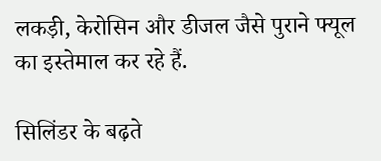लकड़ी, केरोसिन और डीजल जैसे पुराने फ्यूल का इस्तेमाल कर रहे हैं.

सिलिंडर के बढ़ते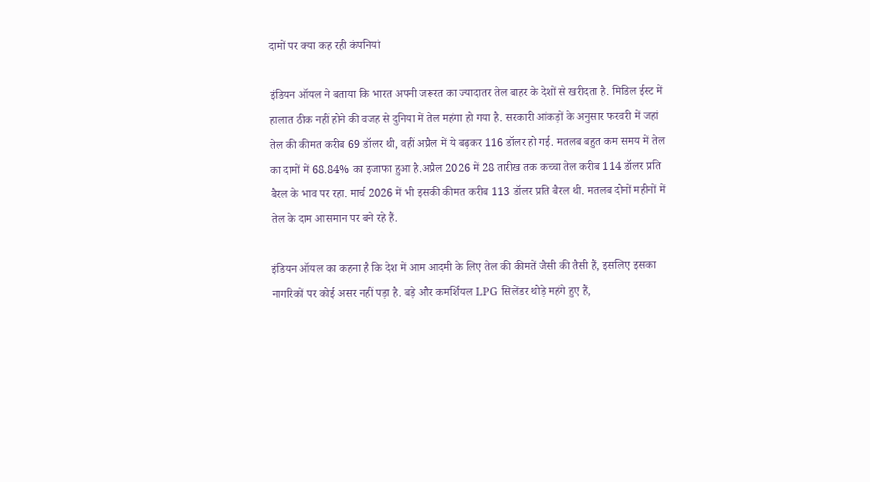दामों पर क्या कह रही कंपनियां

इंडियन ऑयल ने बताया कि भारत अपनी जरूरत का ज्यादातर तेल बाहर के देशों से खरीदता है. मिडिल ईस्ट में हालात ठीक नहीं होने की वजह से दुनिया में तेल महंगा हो गया है. सरकारी आंकड़ों के अनुसार फरवरी में जहां तेल की कीमत करीब 69 डॉलर थी, वहीं अप्रैल में ये बढ़कर 116 डॉलर हो गई. मतलब बहुत कम समय में तेल का दामों में 68.84% का इजाफा हुआ है.अप्रैल 2026 में 28 तारीख तक कच्चा तेल करीब 114 डॉलर प्रति बैरल के भाव पर रहा. मार्च 2026 में भी इसकी कीमत करीब 113 डॉलर प्रति बैरल थी. मतलब दोनों महीनों में तेल के दाम आसमान पर बने रहे हैं.

इंडियन ऑयल का कहना है कि देश में आम आदमी के लिए तेल की कीमतें जैसी की तैसी हैं, इसलिए इसका नागरिकों पर कोई असर नहीं पड़ा है. बड़े और कमर्शियल LPG सिलेंडर थोड़े महंगे हुए हैं,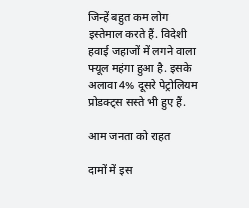जिन्हें बहुत कम लोग इस्तेमाल करते हैं. विदेशी हवाई जहाजों में लगने वाला फ्यूल महंगा हुआ है. इसके अलावा 4% दूसरे पेट्रोलियम प्रोडक्ट्स सस्ते भी हुए हैं.

आम जनता को राहत

दामों में इस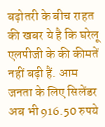बढ़ोतरी के बीच राहत की खबर ये है कि घरेलू एलपीजी के की कीमतें नहीं बढ़ी हैं. आम जनता के लिए सिलेंडर अब भी 916.50 रुपये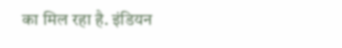का मिल रहा है. इंडियन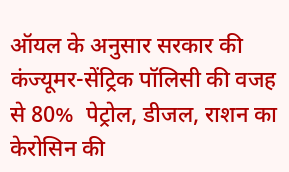ऑयल के अनुसार सरकार की कंज्यूमर-सेंट्रिक पॉलिसी की वजह से 80%  पेट्रोल, डीजल, राशन का केरोसिन की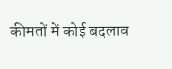कीमतों में कोई बदलाव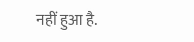नहीं हुआ है.